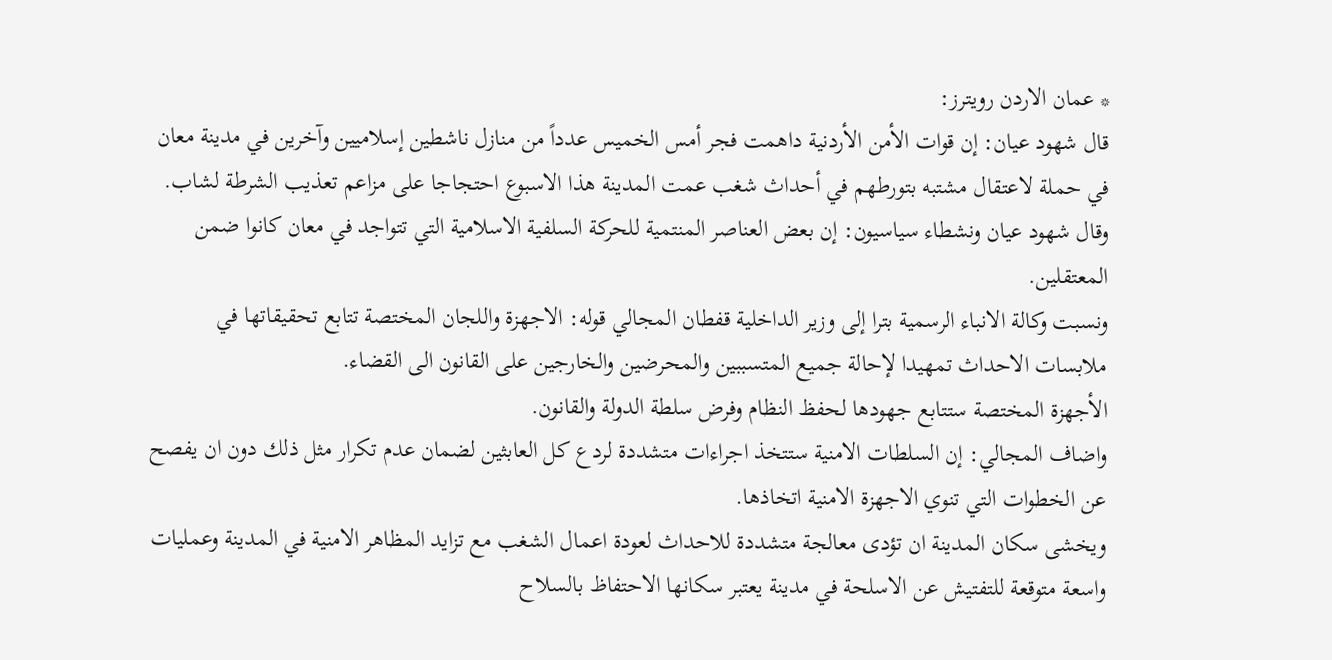* عمان الاردن رويترز:
قال شهود عيان: إن قوات الأمن الأردنية داهمت فجر أمس الخميس عدداً من منازل ناشطين إسلاميين وآخرين في مدينة معان في حملة لاعتقال مشتبه بتورطهم في أحداث شغب عمت المدينة هذا الاسبوع احتجاجا على مزاعم تعذيب الشرطة لشاب.
وقال شهود عيان ونشطاء سياسيون: إن بعض العناصر المنتمية للحركة السلفية الاسلامية التي تتواجد في معان كانوا ضمن المعتقلين.
ونسبت وكالة الانباء الرسمية بترا إلى وزير الداخلية قفطان المجالي قوله: الاجهزة واللجان المختصة تتابع تحقيقاتها في ملابسات الاحداث تمهيدا لإحالة جميع المتسببين والمحرضين والخارجين على القانون الى القضاء.
الأجهزة المختصة ستتابع جهودها لحفظ النظام وفرض سلطة الدولة والقانون.
واضاف المجالي: إن السلطات الامنية ستتخذ اجراءات متشددة لردع كل العابثين لضمان عدم تكرار مثل ذلك دون ان يفصح عن الخطوات التي تنوي الاجهزة الامنية اتخاذها.
ويخشى سكان المدينة ان تؤدى معالجة متشددة للاحداث لعودة اعمال الشغب مع تزايد المظاهر الامنية في المدينة وعمليات واسعة متوقعة للتفتيش عن الاسلحة في مدينة يعتبر سكانها الاحتفاظ بالسلاح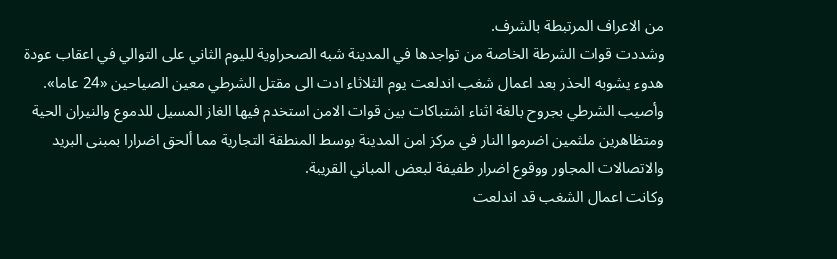من الاعراف المرتبطة بالشرف.
وشددت قوات الشرطة الخاصة من تواجدها في المدينة شبه الصحراوية لليوم الثاني على التوالي في اعقاب عودة هدوء يشوبه الحذر بعد اعمال شغب اندلعت يوم الثلاثاء ادت الى مقتل الشرطي معين الصياحين «24 عاما».
وأصيب الشرطي بجروح بالغة اثناء اشتباكات بين قوات الامن استخدم فيها الغاز المسيل للدموع والنيران الحية ومتظاهرين ملثمين اضرموا النار في مركز امن المدينة بوسط المنطقة التجارية مما ألحق اضرارا بمبنى البريد والاتصالات المجاور ووقوع اضرار طفيفة لبعض المباني القريبة.
وكانت اعمال الشغب قد اندلعت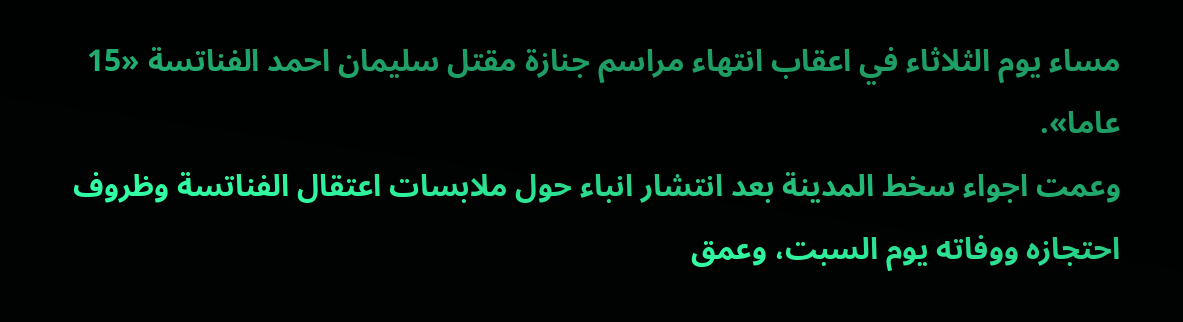مساء يوم الثلاثاء في اعقاب انتهاء مراسم جنازة مقتل سليمان احمد الفناتسة «15 عاما».
وعمت اجواء سخط المدينة بعد انتشار انباء حول ملابسات اعتقال الفناتسة وظروف احتجازه ووفاته يوم السبت، وعمق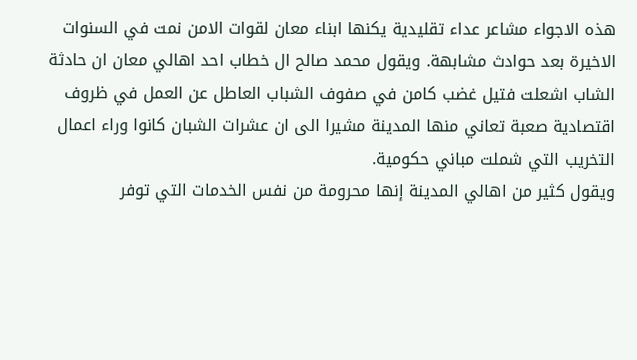هذه الاجواء مشاعر عداء تقليدية يكنها ابناء معان لقوات الامن نمت في السنوات الاخيرة بعد حوادث مشابهة. ويقول محمد صالح ال خطاب احد اهالي معان ان حادثة الشاب اشعلت فتيل غضب كامن في صفوف الشباب العاطل عن العمل في ظروف اقتصادية صعبة تعاني منها المدينة مشيرا الى ان عشرات الشبان كانوا وراء اعمال التخريب التي شملت مباني حكومية.
ويقول كثير من اهالي المدينة إنها محرومة من نفس الخدمات التي توفر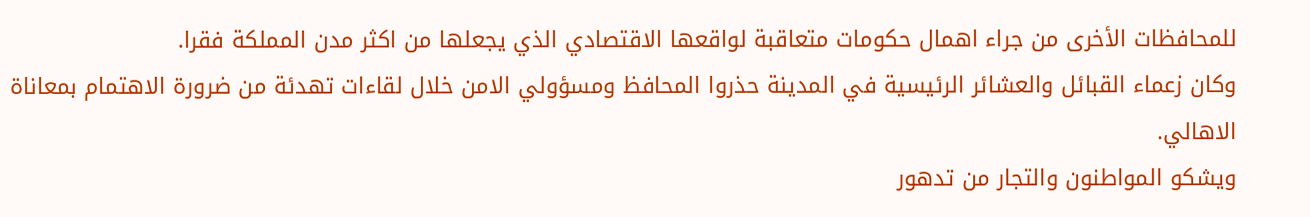للمحافظات الأخرى من جراء اهمال حكومات متعاقبة لواقعها الاقتصادي الذي يجعلها من اكثر مدن المملكة فقرا.
وكان زعماء القبائل والعشائر الرئيسية في المدينة حذروا المحافظ ومسؤولي الامن خلال لقاءات تهدئة من ضرورة الاهتمام بمعاناة الاهالي.
ويشكو المواطنون والتجار من تدهور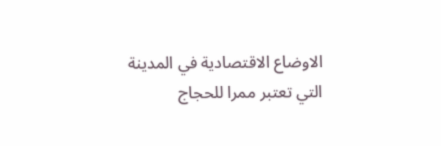الاوضاع الاقتصادية في المدينة التي تعتبر ممرا للحجاج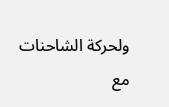ولحركة الشاحنات مع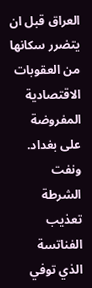العراق قبل ان يتضرر سكانها من العقوبات الاقتصادية المفروضة على بغداد. ونفت الشرطة تعذيب الفناتسة الذي توفي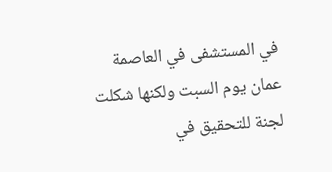في المستشفى في العاصمة عمان يوم السبت ولكنها شكلت لجنة للتحقيق في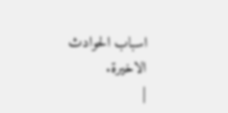اسباب الحوادث الاخيرة.
|